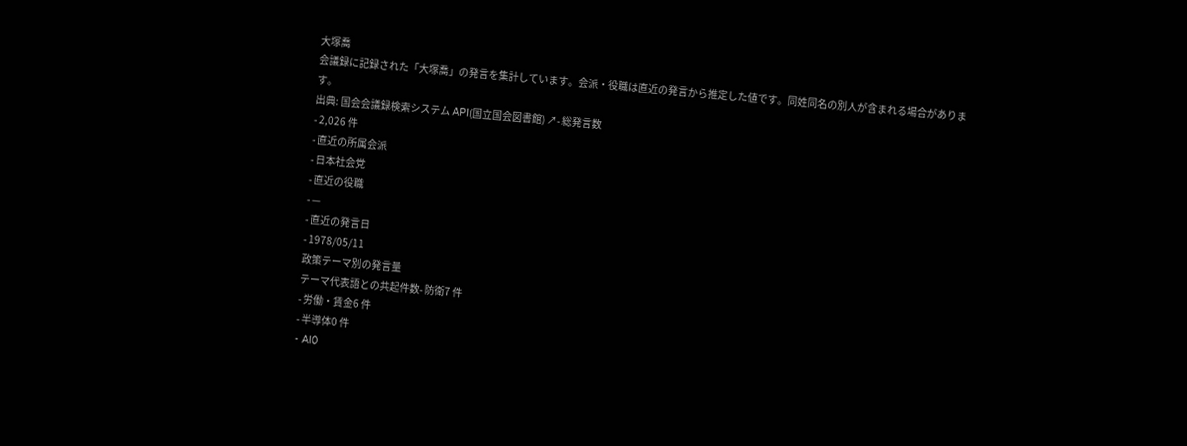大塚喬
会議録に記録された「大塚喬」の発言を集計しています。会派・役職は直近の発言から推定した値です。同姓同名の別人が含まれる場合があります。
出典: 国会会議録検索システム API(国立国会図書館) ↗- 総発言数
- 2,026 件
- 直近の所属会派
- 日本社会党
- 直近の役職
- —
- 直近の発言日
- 1978/05/11
政策テーマ別の発言量
テーマ代表語との共起件数- 防衛7 件
- 労働・賃金6 件
- 半導体0 件
- AI0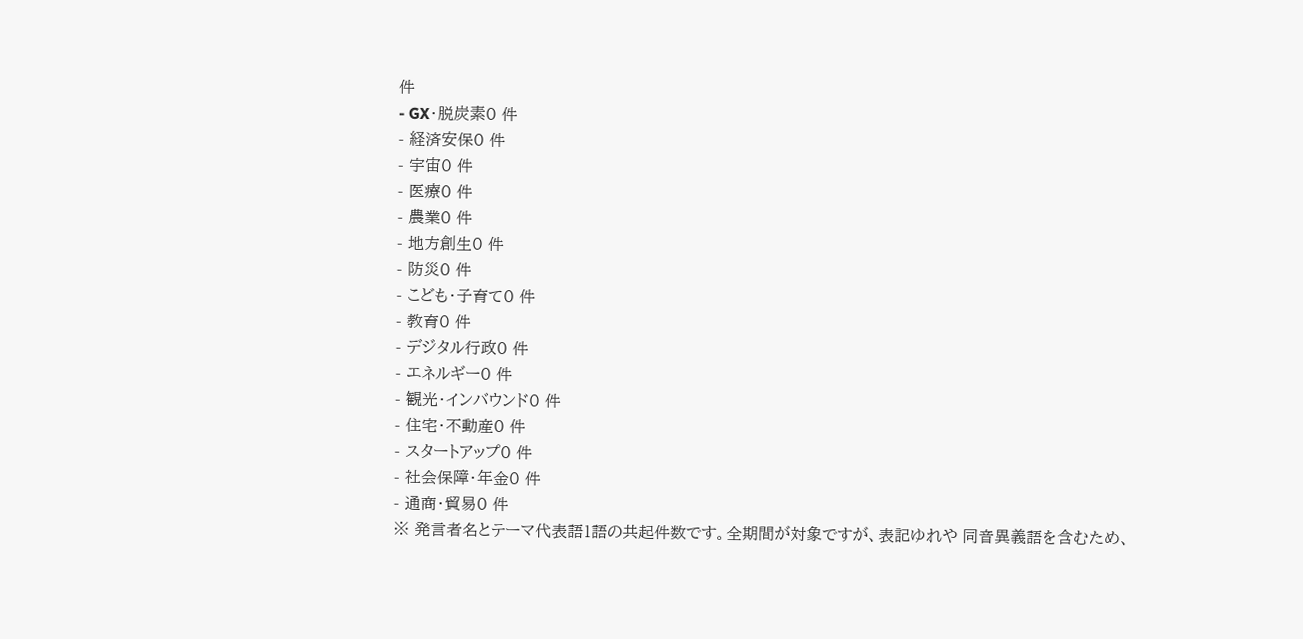件
- GX・脱炭素0 件
- 経済安保0 件
- 宇宙0 件
- 医療0 件
- 農業0 件
- 地方創生0 件
- 防災0 件
- こども・子育て0 件
- 教育0 件
- デジタル行政0 件
- エネルギー0 件
- 観光・インバウンド0 件
- 住宅・不動産0 件
- スタートアップ0 件
- 社会保障・年金0 件
- 通商・貿易0 件
※ 発言者名とテーマ代表語1語の共起件数です。全期間が対象ですが、表記ゆれや 同音異義語を含むため、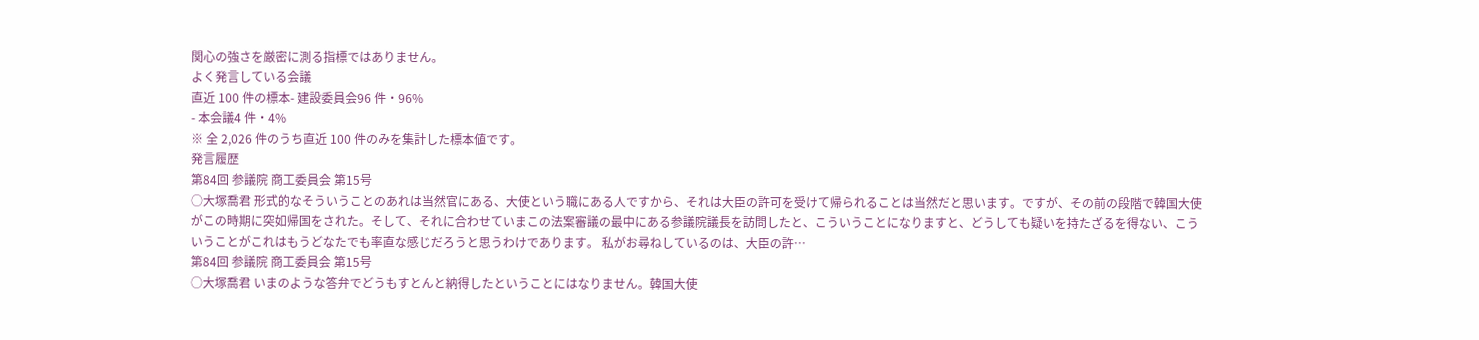関心の強さを厳密に測る指標ではありません。
よく発言している会議
直近 100 件の標本- 建設委員会96 件・96%
- 本会議4 件・4%
※ 全 2,026 件のうち直近 100 件のみを集計した標本値です。
発言履歴
第84回 参議院 商工委員会 第15号
○大塚喬君 形式的なそういうことのあれは当然官にある、大使という職にある人ですから、それは大臣の許可を受けて帰られることは当然だと思います。ですが、その前の段階で韓国大使がこの時期に突如帰国をされた。そして、それに合わせていまこの法案審議の最中にある参議院議長を訪問したと、こういうことになりますと、どうしても疑いを持たざるを得ない、こういうことがこれはもうどなたでも率直な感じだろうと思うわけであります。 私がお尋ねしているのは、大臣の許…
第84回 参議院 商工委員会 第15号
○大塚喬君 いまのような答弁でどうもすとんと納得したということにはなりません。韓国大使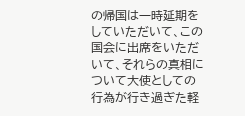の帰国は一時延期をしていただいて、この国会に出席をいただいて、それらの真相について大使としての行為が行き過ぎた軽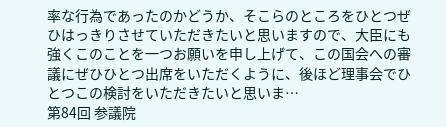率な行為であったのかどうか、そこらのところをひとつぜひはっきりさせていただきたいと思いますので、大臣にも強くこのことを一つお願いを申し上げて、この国会への審議にぜひひとつ出席をいただくように、後ほど理事会でひとつこの検討をいただきたいと思いま…
第84回 参議院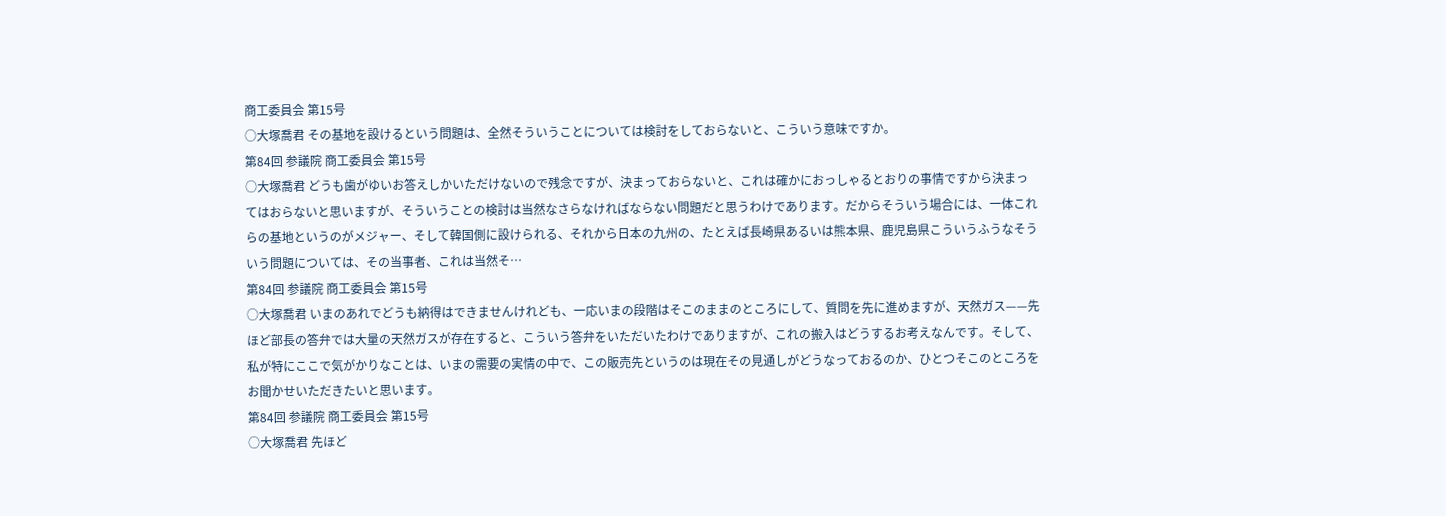商工委員会 第15号
○大塚喬君 その基地を設けるという問題は、全然そういうことについては検討をしておらないと、こういう意味ですか。
第84回 参議院 商工委員会 第15号
○大塚喬君 どうも歯がゆいお答えしかいただけないので残念ですが、決まっておらないと、これは確かにおっしゃるとおりの事情ですから決まってはおらないと思いますが、そういうことの検討は当然なさらなければならない問題だと思うわけであります。だからそういう場合には、一体これらの基地というのがメジャー、そして韓国側に設けられる、それから日本の九州の、たとえば長崎県あるいは熊本県、鹿児島県こういうふうなそういう問題については、その当事者、これは当然そ…
第84回 参議院 商工委員会 第15号
○大塚喬君 いまのあれでどうも納得はできませんけれども、一応いまの段階はそこのままのところにして、質問を先に進めますが、天然ガス——先ほど部長の答弁では大量の天然ガスが存在すると、こういう答弁をいただいたわけでありますが、これの搬入はどうするお考えなんです。そして、私が特にここで気がかりなことは、いまの需要の実情の中で、この販売先というのは現在その見通しがどうなっておるのか、ひとつそこのところをお聞かせいただきたいと思います。
第84回 参議院 商工委員会 第15号
○大塚喬君 先ほど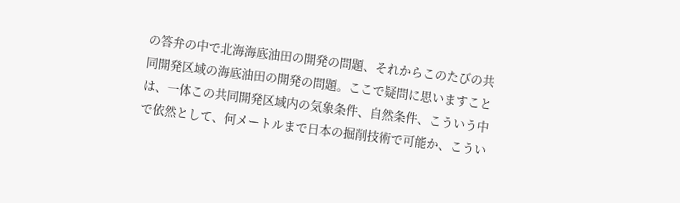の答弁の中で北海海底油田の開発の問題、それからこのたびの共同開発区域の海底油田の開発の問題。ここで疑問に思いますことは、一体この共同開発区域内の気象条件、自然条件、こういう中で依然として、何メートルまで日本の掘削技術で可能か、こうい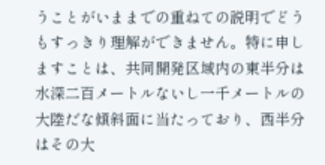うことがいままでの重ねての説明でどうもすっきり理解ができません。特に申しますことは、共同開発区域内の東半分は水深二百メートルないし一千メートルの大陸だな傾斜面に当たっており、西半分はその大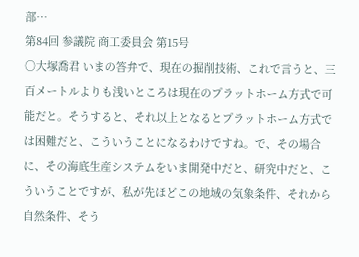部…
第84回 参議院 商工委員会 第15号
○大塚喬君 いまの答弁で、現在の掘削技術、これで言うと、三百メートルよりも浅いところは現在のプラットホーム方式で可能だと。そうすると、それ以上となるとプラットホーム方式では困難だと、こういうことになるわけですね。で、その場合に、その海底生産システムをいま開発中だと、研究中だと、こういうことですが、私が先ほどこの地域の気象条件、それから自然条件、そう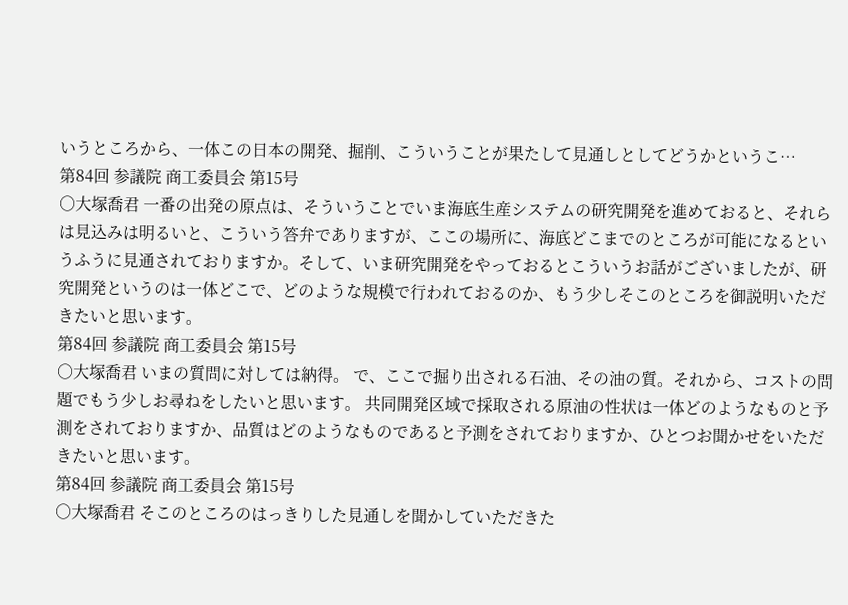いうところから、一体この日本の開発、掘削、こういうことが果たして見通しとしてどうかというこ…
第84回 参議院 商工委員会 第15号
○大塚喬君 一番の出発の原点は、そういうことでいま海底生産システムの研究開発を進めておると、それらは見込みは明るいと、こういう答弁でありますが、ここの場所に、海底どこまでのところが可能になるというふうに見通されておりますか。そして、いま研究開発をやっておるとこういうお話がございましたが、研究開発というのは一体どこで、どのような規模で行われておるのか、もう少しそこのところを御説明いただきたいと思います。
第84回 参議院 商工委員会 第15号
○大塚喬君 いまの質問に対しては納得。 で、ここで掘り出される石油、その油の質。それから、コストの問題でもう少しお尋ねをしたいと思います。 共同開発区域で採取される原油の性状は一体どのようなものと予測をされておりますか、品質はどのようなものであると予測をされておりますか、ひとつお聞かせをいただきたいと思います。
第84回 参議院 商工委員会 第15号
○大塚喬君 そこのところのはっきりした見通しを聞かしていただきた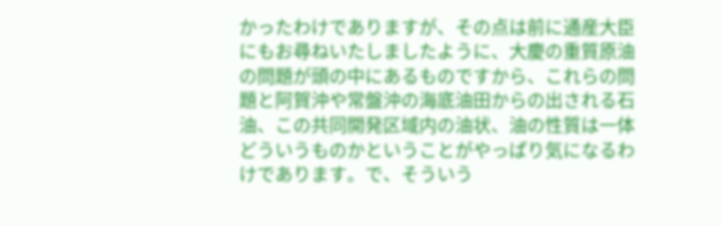かったわけでありますが、その点は前に通産大臣にもお尋ねいたしましたように、大慶の重質原油の問題が頭の中にあるものですから、これらの問題と阿賀沖や常盤沖の海底油田からの出される石油、この共同開発区域内の油状、油の性質は一体どういうものかということがやっぱり気になるわけであります。で、そういう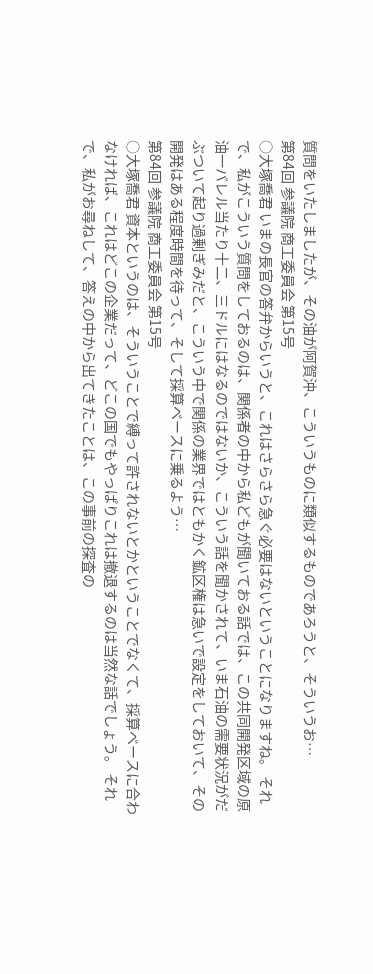質問をいたしましたが、その油が阿賀沖、こういうものに類似するものであろうと、そういうお…
第84回 参議院 商工委員会 第15号
○大塚喬君 いまの長官の答弁からいうと、これはさらさら急ぐ必要はないということになりますね。 それで、私がこういう質問をしておるのは、関係者の中から私どもが聞いておる話では、この共同開発区域の原油一バレル当たり十二、三ドルにはなるのではないか、こういう話を聞かされて、いま石油の需要状況がだぶついて起り過剰ぎみだと、こういう中で関係の業界ではともかく鉱区権は急いで設定をしておいて、その開発はある程度時間を待って、そして採算ベースに乗るよう…
第84回 参議院 商工委員会 第15号
○大塚喬君 資本というのは、そういうことで縛って許されないとかということでなくて、採算ベースに合わなければ、これはどこの企業だって、どこの国でもやっぱりこれは撤退するのは当然な話でしょう。 それで、私がお尋ねして、答えの中から出てきたことは、この事前の探査の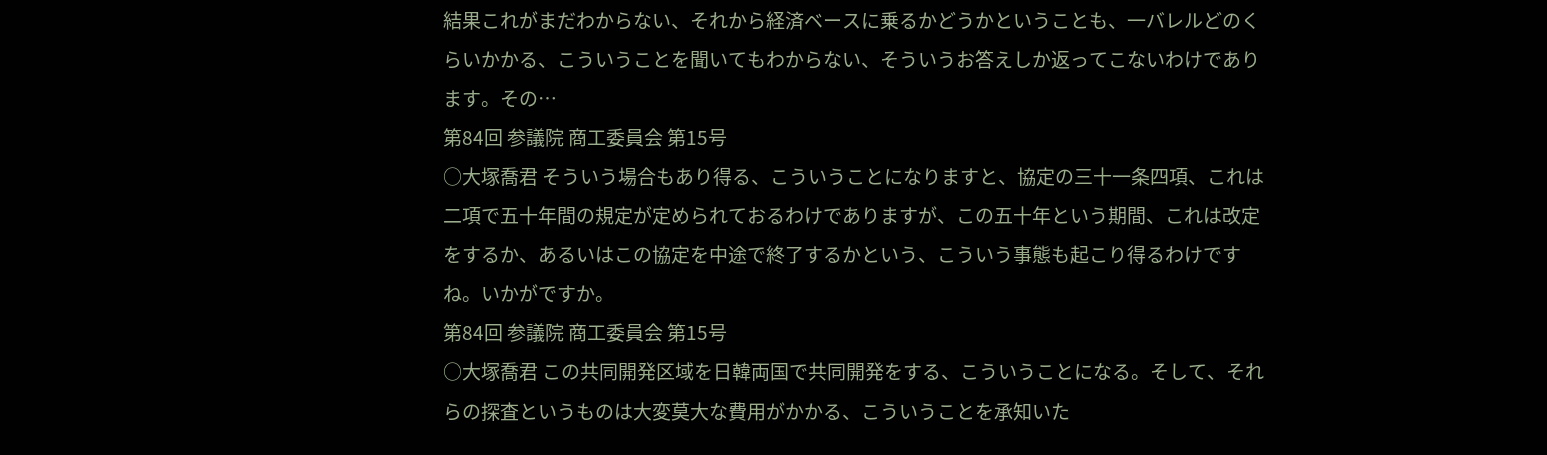結果これがまだわからない、それから経済ベースに乗るかどうかということも、一バレルどのくらいかかる、こういうことを聞いてもわからない、そういうお答えしか返ってこないわけであります。その…
第84回 参議院 商工委員会 第15号
○大塚喬君 そういう場合もあり得る、こういうことになりますと、協定の三十一条四項、これは二項で五十年間の規定が定められておるわけでありますが、この五十年という期間、これは改定をするか、あるいはこの協定を中途で終了するかという、こういう事態も起こり得るわけですね。いかがですか。
第84回 参議院 商工委員会 第15号
○大塚喬君 この共同開発区域を日韓両国で共同開発をする、こういうことになる。そして、それらの探査というものは大変莫大な費用がかかる、こういうことを承知いた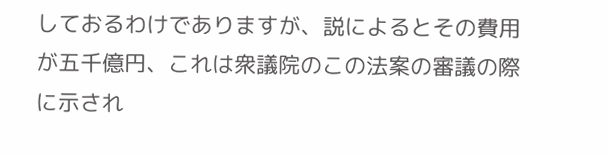しておるわけでありますが、説によるとその費用が五千億円、これは衆議院のこの法案の審議の際に示され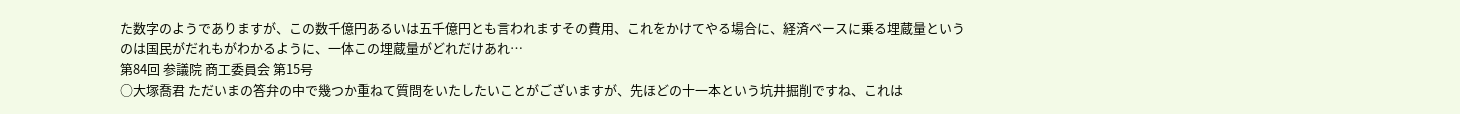た数字のようでありますが、この数千億円あるいは五千億円とも言われますその費用、これをかけてやる場合に、経済ベースに乗る埋蔵量というのは国民がだれもがわかるように、一体この埋蔵量がどれだけあれ…
第84回 参議院 商工委員会 第15号
○大塚喬君 ただいまの答弁の中で幾つか重ねて質問をいたしたいことがございますが、先ほどの十一本という坑井掘削ですね、これは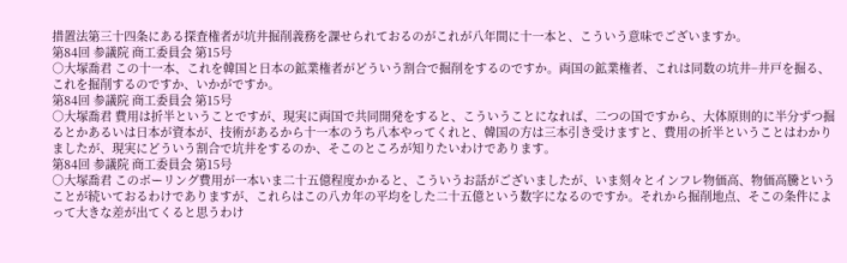措置法第三十四条にある探査権者が坑井掘削義務を課せられておるのがこれが八年間に十一本と、こういう意味でございますか。
第84回 参議院 商工委員会 第15号
○大塚喬君 この十一本、これを韓国と日本の鉱業権者がどういう割合で掘削をするのですか。両国の鉱業権者、これは同数の坑井−井戸を掘る、これを掘削するのですか、いかがですか。
第84回 参議院 商工委員会 第15号
○大塚喬君 費用は折半ということですが、現実に両国で共同開発をすると、こういうことになれば、二つの国ですから、大体原則的に半分ずつ掘るとかあるいは日本が資本が、技術があるから十一本のうち八本やってくれと、韓国の方は三本引き受けますと、費用の折半ということはわかりましたが、現実にどういう割合で坑井をするのか、そこのところが知りたいわけであります。
第84回 参議院 商工委員会 第15号
○大塚喬君 このボーリング費用が一本いま二十五億程度かかると、こういうお話がございましたが、いま刻々とインフレ物価高、物価高騰ということが続いておるわけでありますが、これらはこの八カ年の平均をした二十五億という数字になるのですか。それから掘削地点、そこの条件によって大きな差が出てくると思うわけ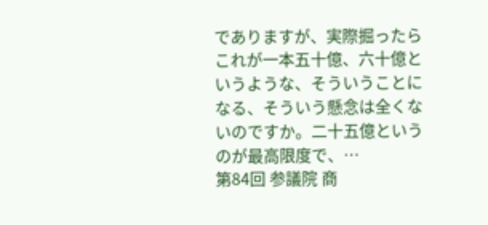でありますが、実際掘ったらこれが一本五十億、六十億というような、そういうことになる、そういう懸念は全くないのですか。二十五億というのが最高限度で、…
第84回 参議院 商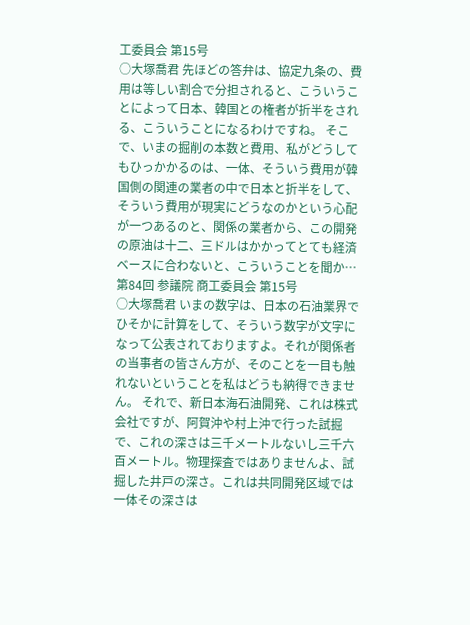工委員会 第15号
○大塚喬君 先ほどの答弁は、協定九条の、費用は等しい割合で分担されると、こういうことによって日本、韓国との権者が折半をされる、こういうことになるわけですね。 そこで、いまの掘削の本数と費用、私がどうしてもひっかかるのは、一体、そういう費用が韓国側の関連の業者の中で日本と折半をして、そういう費用が現実にどうなのかという心配が一つあるのと、関係の業者から、この開発の原油は十二、三ドルはかかってとても経済ベースに合わないと、こういうことを聞か…
第84回 参議院 商工委員会 第15号
○大塚喬君 いまの数字は、日本の石油業界でひそかに計算をして、そういう数字が文字になって公表されておりますよ。それが関係者の当事者の皆さん方が、そのことを一目も触れないということを私はどうも納得できません。 それで、新日本海石油開発、これは株式会社ですが、阿賀沖や村上沖で行った試掘で、これの深さは三千メートルないし三千六百メートル。物理探査ではありませんよ、試掘した井戸の深さ。これは共同開発区域では一体その深さは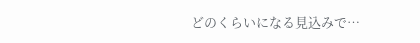どのくらいになる見込みで…